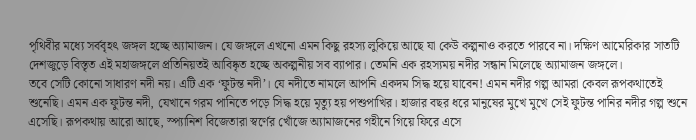পৃথিবীর মধ্যে সর্ববৃহৎ জঙ্গল হচ্ছে অ্যামাজন। যে জঙ্গলে এখনো এমন কিছু রহস্য লুকিয়ে আছে যা কেউ কল্পনাও করতে পারবে না। দক্ষিণ আমেরিকার সাতটি দেশজুড়ে বিস্তৃত এই মহাজঙ্গলে প্রতিনিয়তই আবিষ্কৃত হচ্ছে অকল্পনীয় সব ব্যাপার। তেমনি এক রহস্যময় নদীর সন্ধান মিলেছে অ্যামাজন জঙ্গলে।
তবে সেটি কোনো সাধারণ নদী নয়। এটি এক ‘ফুটন্ত নদী’। যে নদীতে নামলে আপনি একদম সিদ্ধ হয়ে যাবেন! এমন নদীর গল্প আমরা কেবল রূপকথাতেই শুনেছি। এমন এক ফুটন্ত নদী, যেখানে গরম পানিতে পড়ে সিদ্ধ হয়ে মৃত্যু হয় পশুপাখির। হাজার বছর ধরে মানুষের মুখে মুখে সেই ফুটন্ত পানির নদীর গল্প শুনে এসেছি। রূপকথায় আরো আছে, স্প্যানিশ বিজেতারা স্বর্ণের খোঁজে অ্যামাজনের গহীনে গিয়ে ফিরে এসে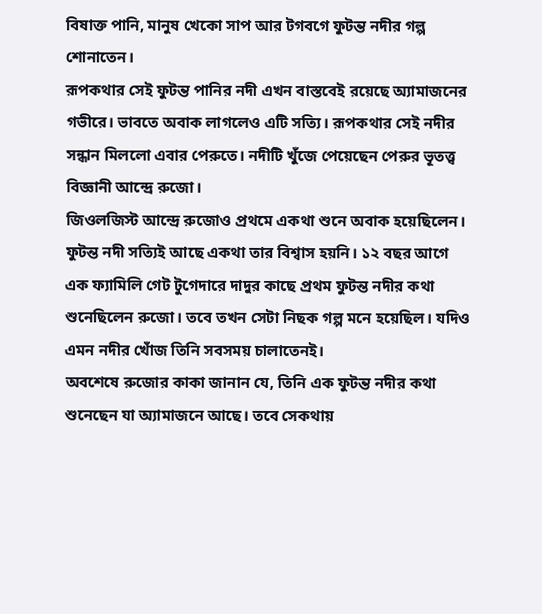বিষাক্ত পানি, মানুষ খেকো সাপ আর টগবগে ফুটন্ত নদীর গল্প শোনাতেন।
রূপকথার সেই ফুটন্ত পানির নদী এখন বাস্তবেই রয়েছে অ্যামাজনের গভীরে। ভাবতে অবাক লাগলেও এটি সত্যি। রূপকথার সেই নদীর সন্ধান মিললো এবার পেরুতে। নদীটি খুঁজে পেয়েছেন পেরুর ভূতত্ত্ব বিজ্ঞানী আন্দ্রে রুজো।
জিওলজিস্ট আন্দ্রে রুজোও প্রথমে একথা শুনে অবাক হয়েছিলেন। ফুটন্ত নদী সত্যিই আছে একথা তার বিশ্বাস হয়নি। ১২ বছর আগে এক ফ্যামিলি গেট টুগেদারে দাদুর কাছে প্রথম ফুটন্ত নদীর কথা শুনেছিলেন রুজো। তবে তখন সেটা নিছক গল্প মনে হয়েছিল। যদিও এমন নদীর খোঁজ তিনি সবসময় চালাতেনই।
অবশেষে রুজোর কাকা জানান যে, তিনি এক ফুটন্ত নদীর কথা শুনেছেন যা অ্যামাজনে আছে। তবে সেকথায়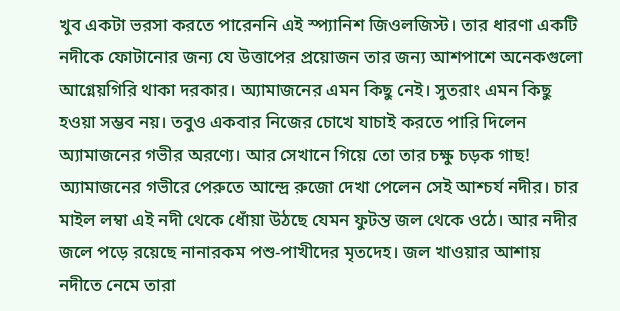খুব একটা ভরসা করতে পারেননি এই স্প্যানিশ জিওলজিস্ট। তার ধারণা একটি নদীকে ফোটানোর জন্য যে উত্তাপের প্রয়োজন তার জন্য আশপাশে অনেকগুলো আগ্নেয়গিরি থাকা দরকার। অ্যামাজনের এমন কিছু নেই। সুতরাং এমন কিছু হওয়া সম্ভব নয়। তবুও একবার নিজের চোখে যাচাই করতে পারি দিলেন অ্যামাজনের গভীর অরণ্যে। আর সেখানে গিয়ে তো তার চক্ষু চড়ক গাছ!
অ্যামাজনের গভীরে পেরুতে আন্দ্রে রুজো দেখা পেলেন সেই আশ্চর্য নদীর। চার মাইল লম্বা এই নদী থেকে ধোঁয়া উঠছে যেমন ফুটন্ত জল থেকে ওঠে। আর নদীর জলে পড়ে রয়েছে নানারকম পশু-পাখীদের মৃতদেহ। জল খাওয়ার আশায় নদীতে নেমে তারা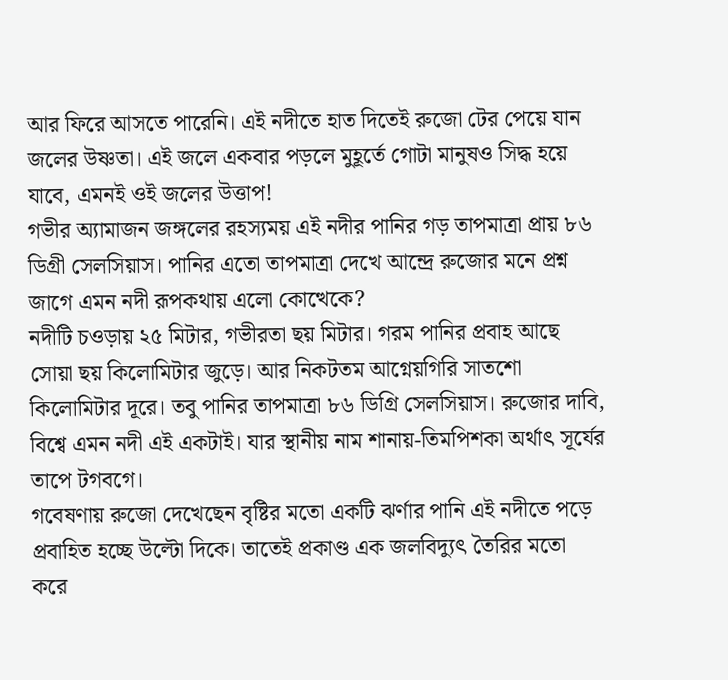আর ফিরে আসতে পারেনি। এই নদীতে হাত দিতেই রুজো টের পেয়ে যান জলের উষ্ণতা। এই জলে একবার পড়লে মুহূর্তে গোটা মানুষও সিদ্ধ হয়ে যাবে, এমনই ওই জলের উত্তাপ!
গভীর অ্যামাজন জঙ্গলের রহস্যময় এই নদীর পানির গড় তাপমাত্রা প্রায় ৮৬ ডিগ্রী সেলসিয়াস। পানির এতো তাপমাত্রা দেখে আন্দ্রে রুজোর মনে প্রশ্ন জাগে এমন নদী রূপকথায় এলো কোত্থেকে?
নদীটি চওড়ায় ২৫ মিটার, গভীরতা ছয় মিটার। গরম পানির প্রবাহ আছে সোয়া ছয় কিলোমিটার জুড়ে। আর নিকটতম আগ্নেয়গিরি সাতশো কিলোমিটার দূরে। তবু পানির তাপমাত্রা ৮৬ ডিগ্রি সেলসিয়াস। রুজোর দাবি, বিশ্বে এমন নদী এই একটাই। যার স্থানীয় নাম শানায়-তিমপিশকা অর্থাৎ সূর্যের তাপে টগবগে।
গবেষণায় রুজো দেখেছেন বৃষ্টির মতো একটি ঝর্ণার পানি এই নদীতে পড়ে প্রবাহিত হচ্ছে উল্টো দিকে। তাতেই প্রকাণ্ড এক জলবিদ্যুৎ তৈরির মতো করে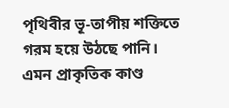পৃথিবীর ভূ-তাপীয় শক্তিতে গরম হয়ে উঠছে পানি। এমন প্রাকৃতিক কাণ্ড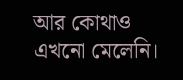আর কোথাও এখনো মেলেনি।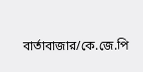বার্তাবাজার/কে.জে.পি